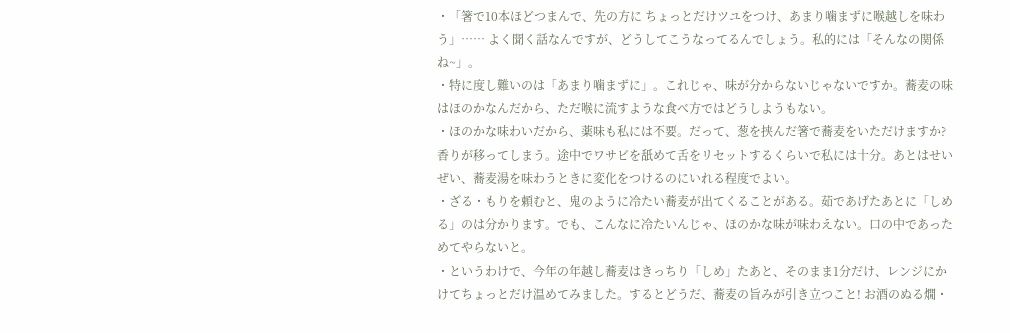・「箸で10本ほどつまんで、先の方に ちょっとだけツユをつけ、あまり噛まずに喉越しを味わう」…… よく聞く話なんですが、どうしてこうなってるんでしょう。私的には「そんなの関係ね~」。
・特に度し難いのは「あまり噛まずに」。これじゃ、味が分からないじゃないですか。蕎麦の味はほのかなんだから、ただ喉に流すような食べ方ではどうしようもない。
・ほのかな味わいだから、薬味も私には不要。だって、葱を挟んだ箸で蕎麦をいただけますか? 香りが移ってしまう。途中でワサビを舐めて舌をリセットするくらいで私には十分。あとはせいぜい、蕎麦湯を味わうときに変化をつけるのにいれる程度でよい。
・ざる・もりを頼むと、鬼のように冷たい蕎麦が出てくることがある。茹であげたあとに「しめる」のは分かります。でも、こんなに冷たいんじゃ、ほのかな味が味わえない。口の中であっためてやらないと。
・というわけで、今年の年越し蕎麦はきっちり「しめ」たあと、そのまま1分だけ、レンジにかけてちょっとだけ温めてみました。するとどうだ、蕎麦の旨みが引き立つこと! お酒のぬる燗・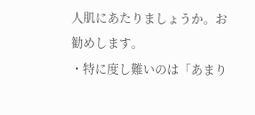人肌にあたりましょうか。お勧めします。
・特に度し難いのは「あまり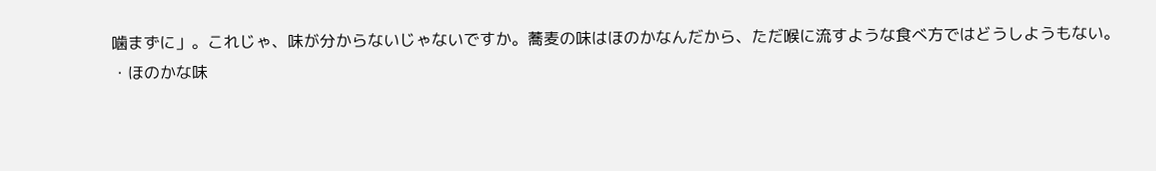噛まずに」。これじゃ、味が分からないじゃないですか。蕎麦の味はほのかなんだから、ただ喉に流すような食べ方ではどうしようもない。
・ほのかな味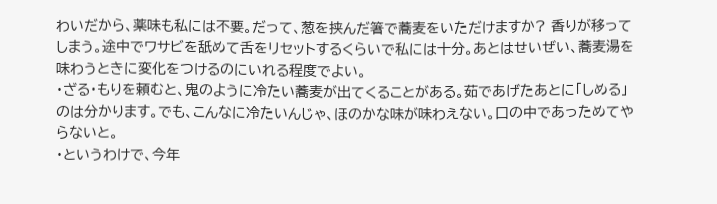わいだから、薬味も私には不要。だって、葱を挟んだ箸で蕎麦をいただけますか? 香りが移ってしまう。途中でワサビを舐めて舌をリセットするくらいで私には十分。あとはせいぜい、蕎麦湯を味わうときに変化をつけるのにいれる程度でよい。
・ざる・もりを頼むと、鬼のように冷たい蕎麦が出てくることがある。茹であげたあとに「しめる」のは分かります。でも、こんなに冷たいんじゃ、ほのかな味が味わえない。口の中であっためてやらないと。
・というわけで、今年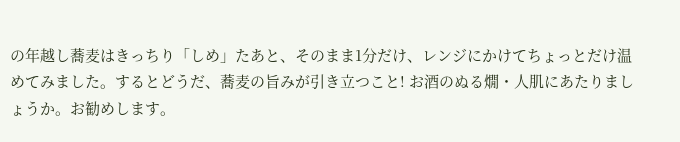の年越し蕎麦はきっちり「しめ」たあと、そのまま1分だけ、レンジにかけてちょっとだけ温めてみました。するとどうだ、蕎麦の旨みが引き立つこと! お酒のぬる燗・人肌にあたりましょうか。お勧めします。